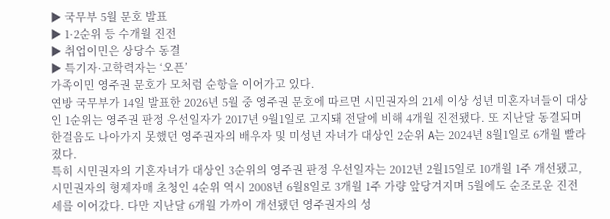▶ 국무부 5월 문호 발표
▶ 1·2순위 등 수개월 진전
▶ 취업이민은 상당수 동결
▶ 특기자·고학력자는 ‘오픈’
가족이민 영주권 문호가 모처럼 순항을 이어가고 있다.
연방 국무부가 14일 발표한 2026년 5월 중 영주권 문호에 따르면 시민권자의 21세 이상 성년 미혼자녀들이 대상인 1순위는 영주권 판정 우선일자가 2017년 9월1일로 고지돼 전달에 비해 4개월 진전됐다. 또 지난달 동결되며 한걸음도 나아가지 못했던 영주권자의 배우자 및 미성년 자녀가 대상인 2순위 A는 2024년 8월1일로 6개월 빨라졌다.
특히 시민권자의 기혼자녀가 대상인 3순위의 영주권 판정 우선일자는 2012년 2월15일로 10개월 1주 개선됐고, 시민권자의 형제자매 초청인 4순위 역시 2008년 6월8일로 3개월 1주 가량 앞당겨지며 5월에도 순조로운 진전세를 이어갔다. 다만 지난달 6개월 가까이 개선됐던 영주권자의 성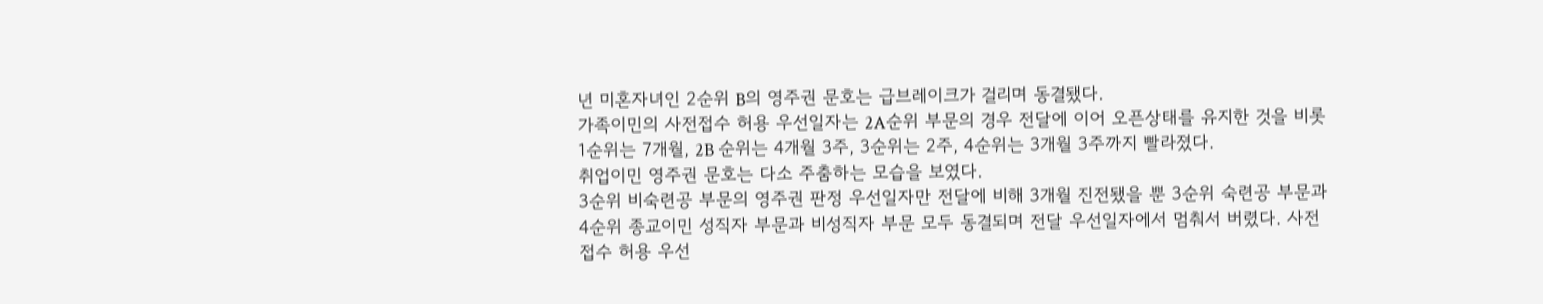년 미혼자녀인 2순위 B의 영주권 문호는 급브레이크가 걸리며 동결됐다.
가족이민의 사전접수 허용 우선일자는 2A순위 부문의 경우 전달에 이어 오픈상태를 유지한 것을 비롯 1순위는 7개월, 2B 순위는 4개월 3주, 3순위는 2주, 4순위는 3개월 3주까지 빨라졌다.
취업이민 영주권 문호는 다소 주춤하는 모습을 보였다.
3순위 비숙련공 부문의 영주권 판정 우선일자만 전달에 비해 3개월 진전됐을 뿐 3순위 숙련공 부문과 4순위 종교이민 성직자 부문과 비성직자 부문 모두 동결되며 전달 우선일자에서 멈춰서 버렸다. 사전접수 허용 우선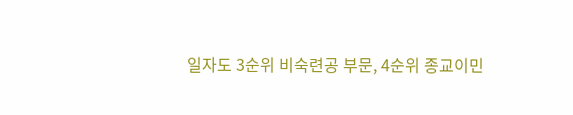일자도 3순위 비숙련공 부문, 4순위 종교이민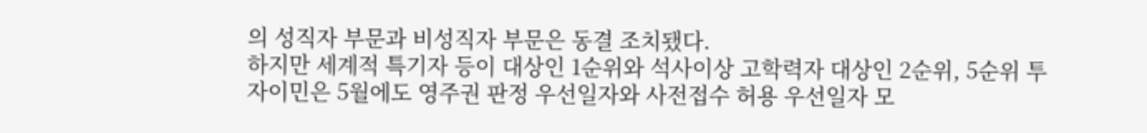의 성직자 부문과 비성직자 부문은 동결 조치됐다.
하지만 세계적 특기자 등이 대상인 1순위와 석사이상 고학력자 대상인 2순위, 5순위 투자이민은 5월에도 영주권 판정 우선일자와 사전접수 허용 우선일자 모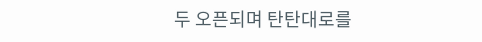두 오픈되며 탄탄대로를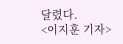달렸다.
<이지훈 기자>